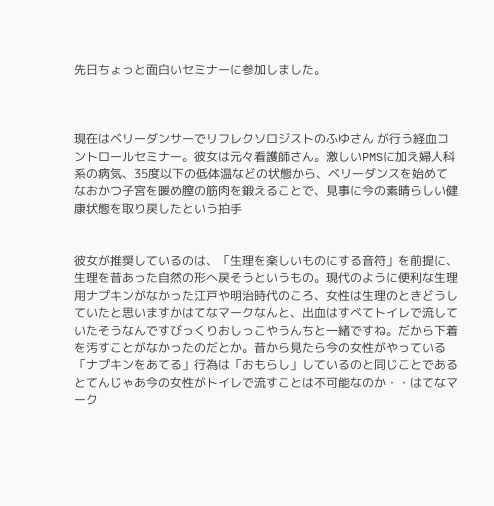先日ちょっと面白いセミナーに参加しました。



現在はベリーダンサーでリフレクソロジストのふゆさん が行う経血コントロールセミナー。彼女は元々看護師さん。激しいPMSに加え婦人科系の病気、35度以下の低体温などの状態から、ベリーダンスを始めてなおかつ子宮を暖め膣の筋肉を鍛えることで、見事に今の素晴らしい健康状態を取り戻したという拍手


彼女が推奨しているのは、「生理を楽しいものにする音符」を前提に、生理を昔あった自然の形へ戻そうというもの。現代のように便利な生理用ナプキンがなかった江戸や明治時代のころ、女性は生理のときどうしていたと思いますかはてなマークなんと、出血はすべてトイレで流していたそうなんですびっくりおしっこやうんちと一緒ですね。だから下着を汚すことがなかったのだとか。昔から見たら今の女性がやっている「ナプキンをあてる」行為は「おもらし」しているのと同じことであるとてんじゃあ今の女性がトイレで流すことは不可能なのか・・はてなマーク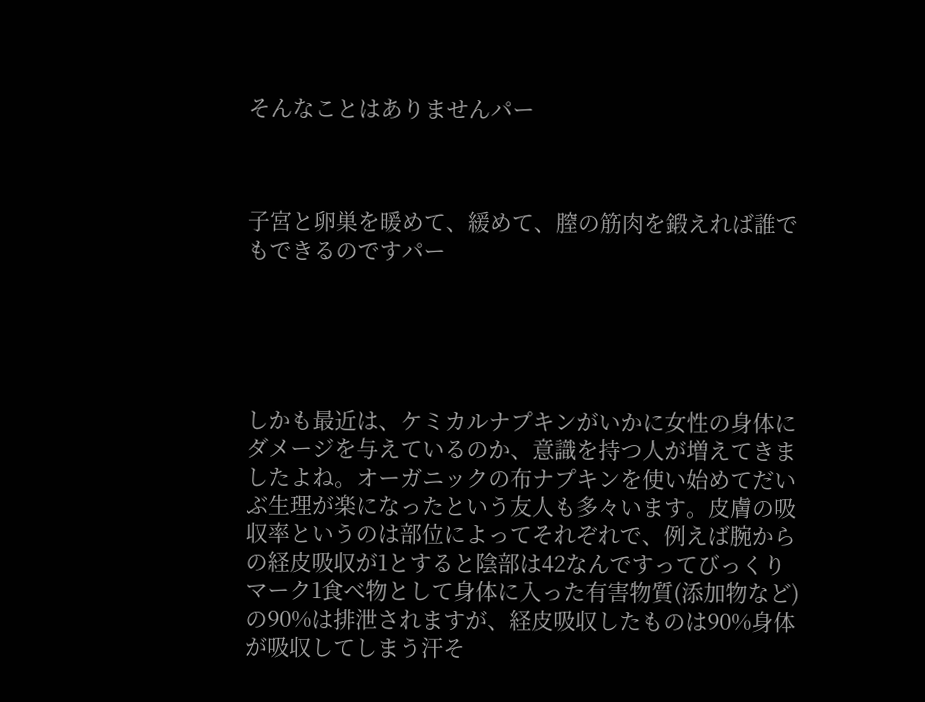そんなことはありませんパー



子宮と卵巣を暖めて、緩めて、膣の筋肉を鍛えれば誰でもできるのですパー





しかも最近は、ケミカルナプキンがいかに女性の身体にダメージを与えているのか、意識を持つ人が増えてきましたよね。オーガニックの布ナプキンを使い始めてだいぶ生理が楽になったという友人も多々います。皮膚の吸収率というのは部位によってそれぞれで、例えば腕からの経皮吸収が1とすると陰部は42なんですってびっくりマーク1食べ物として身体に入った有害物質(添加物など)の90%は排泄されますが、経皮吸収したものは90%身体が吸収してしまう汗そ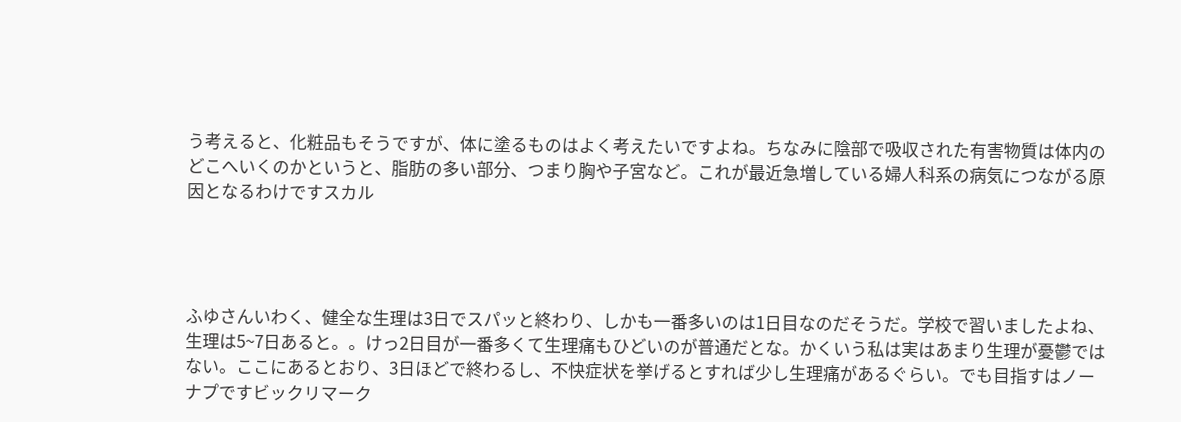う考えると、化粧品もそうですが、体に塗るものはよく考えたいですよね。ちなみに陰部で吸収された有害物質は体内のどこへいくのかというと、脂肪の多い部分、つまり胸や子宮など。これが最近急増している婦人科系の病気につながる原因となるわけですスカル




ふゆさんいわく、健全な生理は3日でスパッと終わり、しかも一番多いのは1日目なのだそうだ。学校で習いましたよね、生理は5~7日あると。。けっ2日目が一番多くて生理痛もひどいのが普通だとな。かくいう私は実はあまり生理が憂鬱ではない。ここにあるとおり、3日ほどで終わるし、不快症状を挙げるとすれば少し生理痛があるぐらい。でも目指すはノーナプですビックリマーク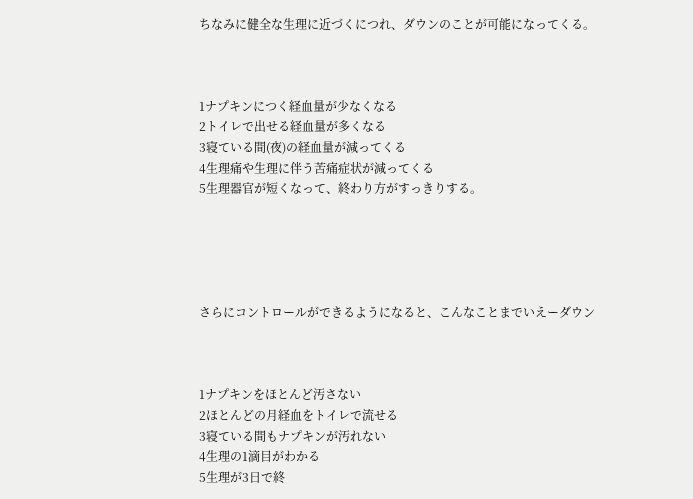ちなみに健全な生理に近づくにつれ、ダウンのことが可能になってくる。



1ナプキンにつく経血量が少なくなる
2トイレで出せる経血量が多くなる
3寝ている間(夜)の経血量が減ってくる
4生理痛や生理に伴う苦痛症状が減ってくる
5生理器官が短くなって、終わり方がすっきりする。





さらにコントロールができるようになると、こんなことまでいえーダウン



1ナプキンをほとんど汚さない
2ほとんどの月経血をトイレで流せる
3寝ている間もナプキンが汚れない
4生理の1滴目がわかる
5生理が3日で終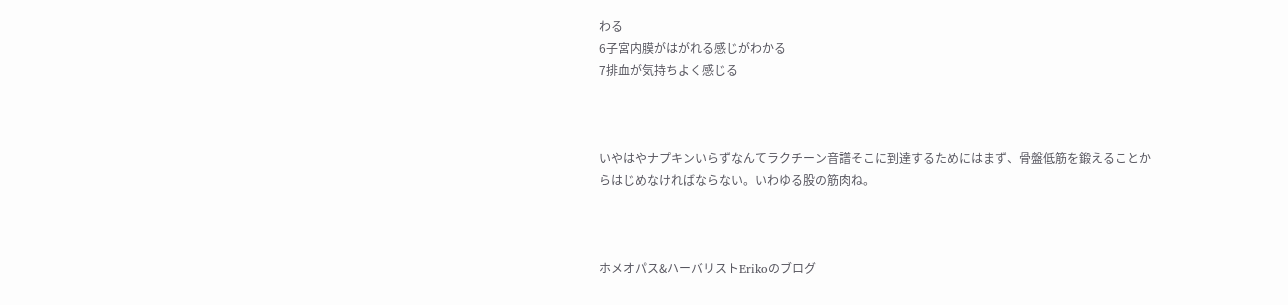わる
6子宮内膜がはがれる感じがわかる
7排血が気持ちよく感じる



いやはやナプキンいらずなんてラクチーン音譜そこに到達するためにはまず、骨盤低筋を鍛えることからはじめなければならない。いわゆる股の筋肉ね。



ホメオパス&ハーバリストErikoのブログ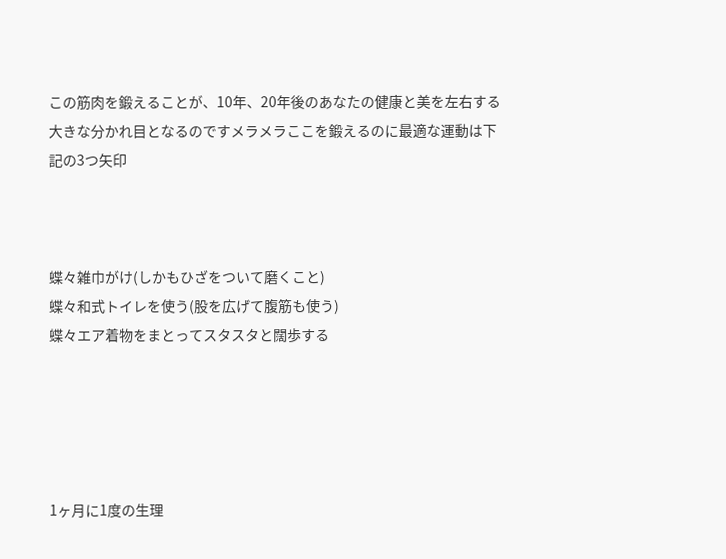この筋肉を鍛えることが、10年、20年後のあなたの健康と美を左右する大きな分かれ目となるのですメラメラここを鍛えるのに最適な運動は下記の3つ矢印



蝶々雑巾がけ(しかもひざをついて磨くこと)
蝶々和式トイレを使う(股を広げて腹筋も使う)
蝶々エア着物をまとってスタスタと闊歩する





1ヶ月に1度の生理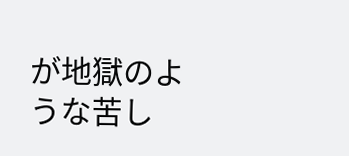が地獄のような苦し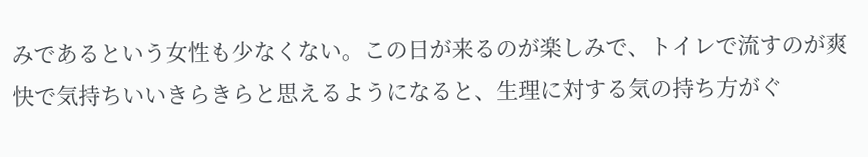みであるという女性も少なくない。この日が来るのが楽しみで、トイレで流すのが爽快で気持ちいいきらきらと思えるようになると、生理に対する気の持ち方がぐ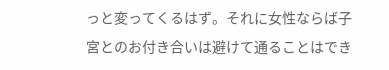っと変ってくるはず。それに女性ならば子宮とのお付き合いは避けて通ることはでき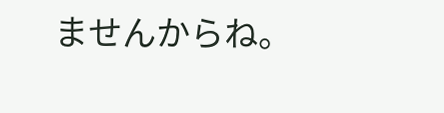ませんからね。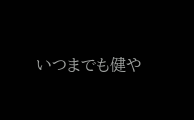いつまでも健や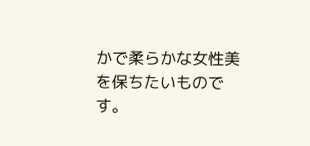かで柔らかな女性美を保ちたいものです。